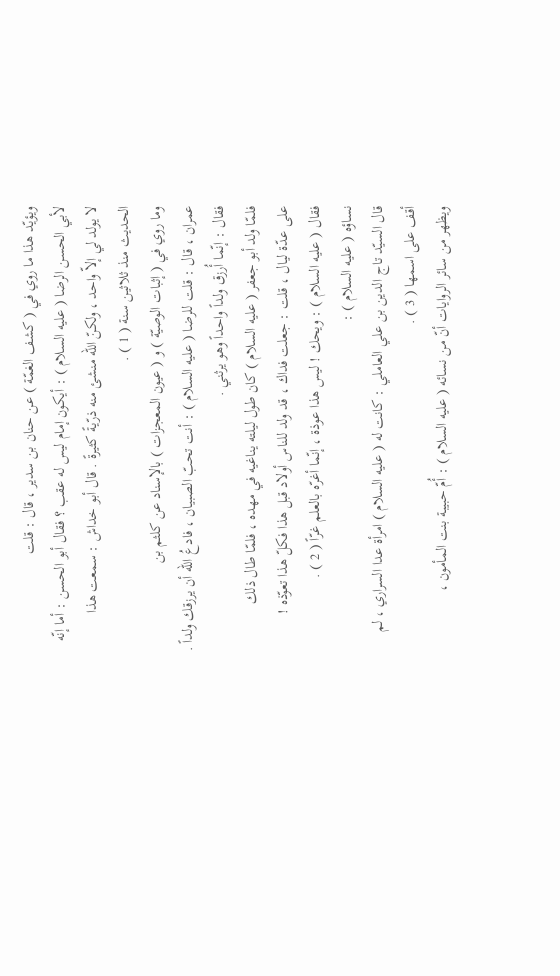ويؤيّد هذا ما روي في ( كشف الغمّة ) عن حنان بن سدير ، قال : قلت
لأبي الحسن الرضا ( عليه السلام ) : أيكون إمام ليس له عقب ؟ فقال أبو الحسن : أما إنّه
لا يولد لي إلاّ واحد ، ولكنّ الله منشئ منه ذرّيةً كثيرةً . قال أبو خداش : سمعت هذا
الحديث منذ ثلاثين سنة ( 1 ) .
وما روي في ( إثبات الوصيّة ) و ( عيون المعجزات ) بالإسناد عن كلثم بن
عمران ، قال : قلت للرضا ( عليه السلام ) : أنت تحبّ الصبيان ، فادعُ الله أن يرزقك ولداً .
فقال : إنّما أُرزق ولداً واحداً وهو يرثني .
فلمّا ولد أبو جعفر ( عليه السلام ) كان طول ليلته يناغيه في مهده ، فلمّا طال ذلك
على عدّة ليال ، قلت : جعلت فداك ، قد ولد للناس أولاد قبل هذا فكلّ هذا تعوّذه !
فقال ( عليه السلام ) : ويحك ! ليس هذا عوذة ، إنّما أغرّه بالعلم غرّاً ( 2 ) .
نساؤه ( عليه السلام ) :
قال السيّد تاج الدين بن علي العاملي : كانت له ( عليه السلام ) امرأة عدا السراري ، لم
أقف على اسمها ( 3 ) .
ويظهر من سائر الروايات أنّ من نسائه ( عليه السلام ) : أُمّ حبيبة بنت المأمون ،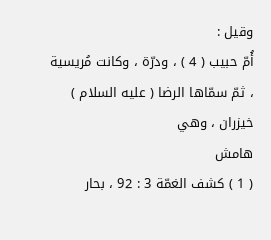وقيل :
أُمّ حبيب ( 4 ) ، ودرّة ، وكانت مُريسية ، ثمّ سمّاها الرضا ( عليه السلام ) خيزران ، وهي
هامش
( 1 ) كشف الغمّة 3 : 92 ، بحار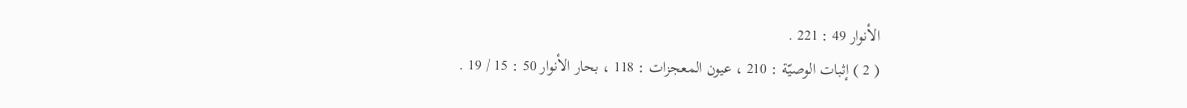الأنوار 49 : 221 .
( 2 ) إثبات الوصيّة : 210 ، عيون المعجزات : 118 ، بحار الأنوار 50 : 15 / 19 .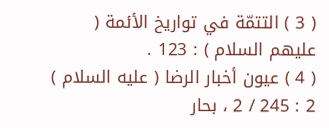( 3 ) التتمّة في تواريخ الأئمة ( عليهم السلام ) : 123 .
( 4 ) عيون أخبار الرضا ( عليه السلام ) 2 : 245 / 2 ، بحار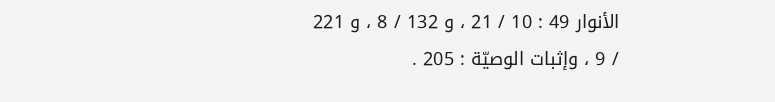الأنوار 49 : 10 / 21 ، و 132 / 8 ، و 221
/ 9 ، وإثبات الوصيّة : 205 .